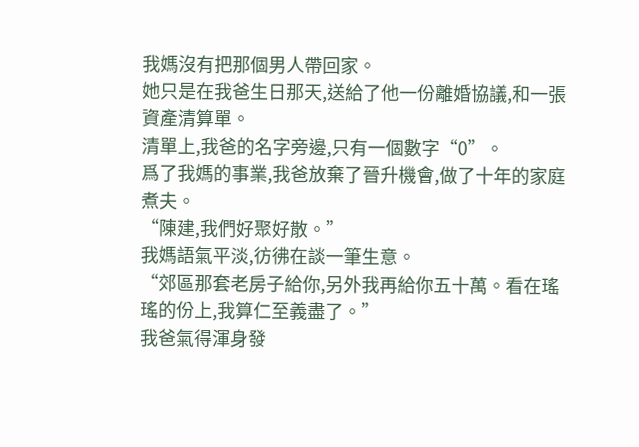我媽沒有把那個男人帶回家。
她只是在我爸生日那天,送給了他一份離婚協議,和一張資產清算單。
清單上,我爸的名字旁邊,只有一個數字“0”。
爲了我媽的事業,我爸放棄了晉升機會,做了十年的家庭煮夫。
“陳建,我們好聚好散。”
我媽語氣平淡,彷彿在談一筆生意。
“郊區那套老房子給你,另外我再給你五十萬。看在瑤瑤的份上,我算仁至義盡了。”
我爸氣得渾身發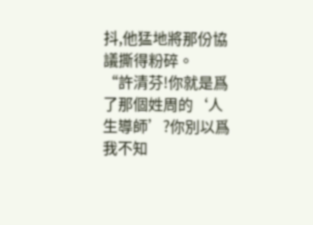抖,他猛地將那份協議撕得粉碎。
“許清芬!你就是爲了那個姓周的‘人生導師’?你別以爲我不知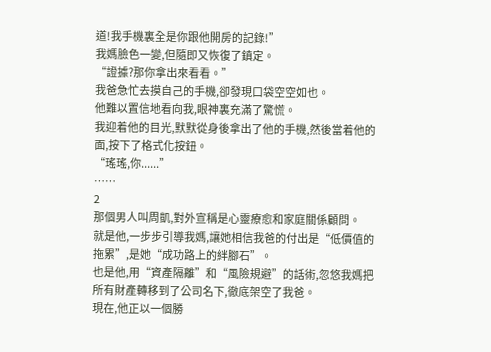道!我手機裏全是你跟他開房的記錄!”
我媽臉色一變,但隨即又恢復了鎮定。
“證據?那你拿出來看看。”
我爸急忙去摸自己的手機,卻發現口袋空空如也。
他難以置信地看向我,眼神裏充滿了驚慌。
我迎着他的目光,默默從身後拿出了他的手機,然後當着他的面,按下了格式化按鈕。
“瑤瑤,你......”
……
2
那個男人叫周凱,對外宣稱是心靈療愈和家庭關係顧問。
就是他,一步步引導我媽,讓她相信我爸的付出是“低價值的拖累”,是她“成功路上的絆腳石”。
也是他,用“資產隔離”和“風險規避”的話術,忽悠我媽把所有財產轉移到了公司名下,徹底架空了我爸。
現在,他正以一個勝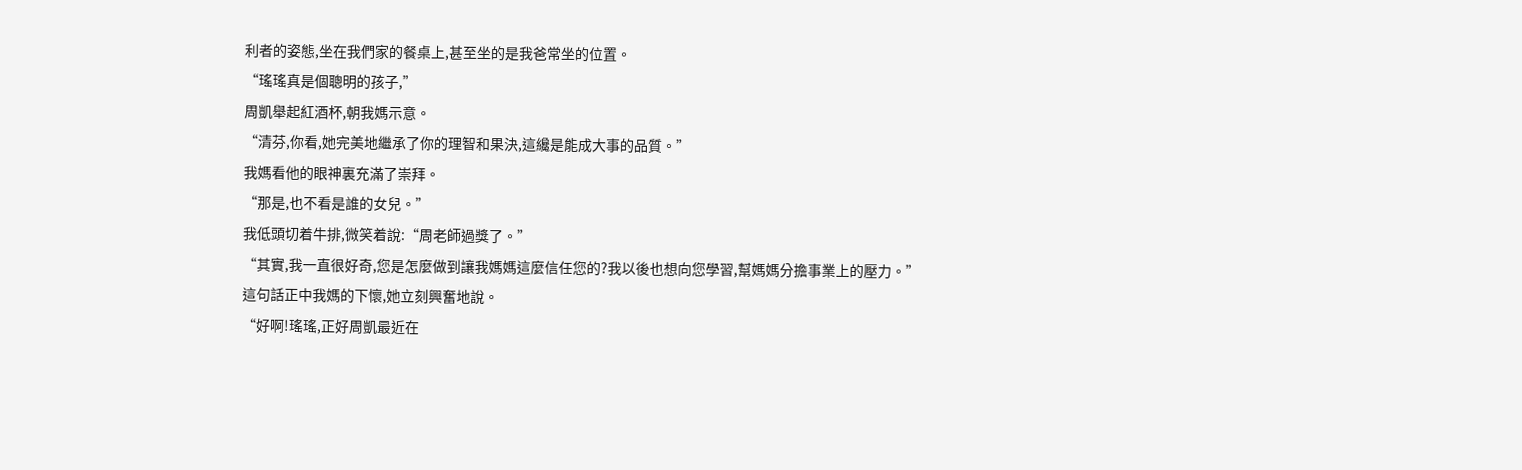利者的姿態,坐在我們家的餐桌上,甚至坐的是我爸常坐的位置。
“瑤瑤真是個聰明的孩子,”
周凱舉起紅酒杯,朝我媽示意。
“清芬,你看,她完美地繼承了你的理智和果決,這纔是能成大事的品質。”
我媽看他的眼神裏充滿了崇拜。
“那是,也不看是誰的女兒。”
我低頭切着牛排,微笑着說:“周老師過獎了。”
“其實,我一直很好奇,您是怎麼做到讓我媽媽這麼信任您的?我以後也想向您學習,幫媽媽分擔事業上的壓力。”
這句話正中我媽的下懷,她立刻興奮地說。
“好啊!瑤瑤,正好周凱最近在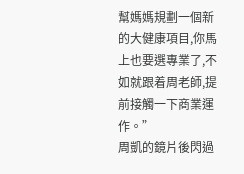幫媽媽規劃一個新的大健康項目,你馬上也要選專業了,不如就跟着周老師,提前接觸一下商業運作。”
周凱的鏡片後閃過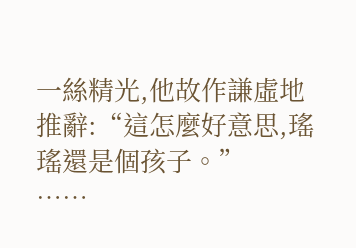一絲精光,他故作謙虛地推辭:“這怎麼好意思,瑤瑤還是個孩子。”
……